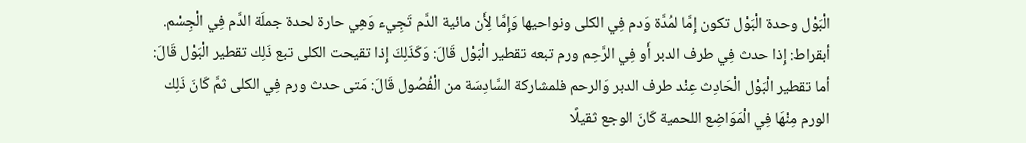الْبَوْل وحدة الْبَوْل تكون إِمَّا لمُدَّة وَدم فِي الكلى ونواحيها وَإِمَّا لِأَن مائية الدَّم تَجِيء وَهِي حارة لحدة جملَة الدَّم فِي الْجِسْم.
أبقراط: إِذا حدث فِي طرف الدبر أَو فِي الرَّحِم ورم تبعه تقطير الْبَوْل قَالَ: وَكَذَلِكَ إِذا تقيحت الكلى تبع ذَلِك تقطير الْبَوْل قَالَ: أما تقطير الْبَوْل الْحَادِث عِنْد طرف الدبر وَالرحم فلمشاركة السَّادِسَة من الْفُصُول قَالَ: مَتى حدث ورم فِي الكلى ثمَّ كَانَ ذَلِك الورم مِنْهَا فِي الْمَوَاضِع اللحمية كَانَ الوجع ثقيلًا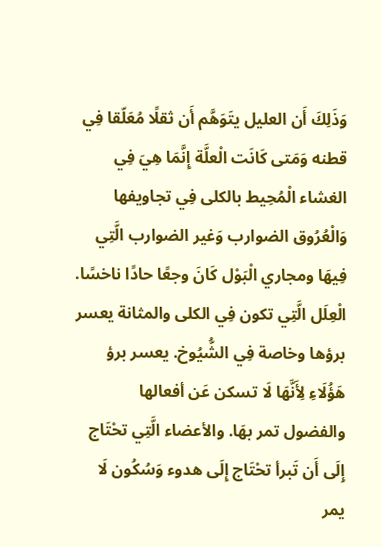وَذَلِكَ أَن العليل يتَوَهَّم أَن ثقلًا مُعَلّقا فِي قطنه وَمَتى كَانَت الْعلَّة إِنَّمَا هِيَ فِي الغشاء الْمُحِيط بالكلى فِي تجاويفها وَالْعُرُوق الضوارب وَغير الضوارب الَّتِي فِيهَا ومجاري الْبَوْل كَانَ وجعًا حادًا ناخسًا. الْعِلَل الَّتِي تكون فِي الكلى والمثانة يعسر برؤها وخاصة فِي الشُّيُوخ. يعسر برؤ هَؤُلَاءِ لِأَنَّهَا لَا تسكن عَن أفعالها والفضول تمر بهَا. والأعضاء الَّتِي تحْتَاج إِلَى أَن تَبرأ تحْتَاج إِلَى هدوء وَسُكُون لَا يمر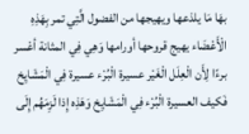بهَا مَا يلذعها ويهيجها من الفضول الَّتِي تمر بِهَذِهِ الْأَعْضَاء يهيج قروحها أورامها وَهِي فِي المثانة أعْسر برءًا لِأَن الْعِلَل الْغَيْر عسيرة الْبُرْء عسيرة فِي الْمَشَايِخ فَكيف العسيرة الْبُرْء فِي الْمَشَايِخ وَهَذِه إِذا لَزِمَهُم إِلَى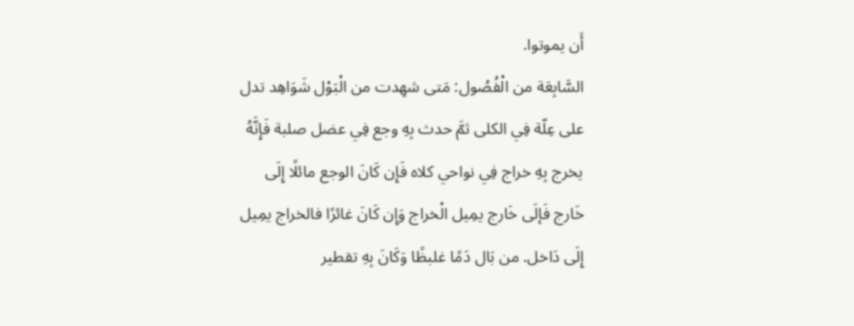أَن يموتوا.
السَّابِعَة من الْفُصُول: مَتى شهِدت من الْبَوْل شَوَاهِد تدل على عِلّة فِي الكلى ثمَّ حدث بِهِ وجع فِي عضل صلبة فَإِنَّهُ يخرج بِهِ خراج فِي نواحي كلاه فَإِن كَانَ الوجع مائلًا إِلَى خَارج فَإلَى خَارج يمِيل الْخراج وَإِن كَانَ غائرًا فالخراج يمِيل إِلَى دَاخل. من بَال دَمًا غلبظًا وَكَانَ بِهِ تقطير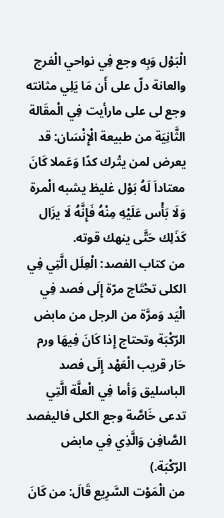الْبَوْل وَبِه وجع فِي نواحي الْفرج والعانة دلّ على أَن مَا يَلِي مثانته وجع لى على مارأيت فِي الْمقَالة الثَّانِيَة من طبيعة الْإِنْسَان: قد يعرض لمن يتْرك كدًا وَعَملا كَانَ معتاداَ لَهُ بَوْل غليظ يشبه الْمرة وَلَا بَأْس عَلَيْهِ مِنْهُ فَإِنَّهُ لَا يزَال كَذَلِك حَتَّى ينهك قوته.
من كتاب الفصد: الْعِلَل الَّتِي فِي الكلى تحْتَاج مرّة إِلَى فصد فِي الْيَد وَمرَّة من الرجل من مابض الرّكْبَة وتحتاج إِذا كَانَ فِيهَا ورم حَار قريب الْعَهْد إِلَى فصد الباسليق وَأما فِي الْعلَّة الَّتِي تدعى خَاصَّة وجع الكلى فاليفصد الصَّافِن وَالَّذِي فِي مابض الرّكْبَة.)
من الْمَوْت السَّرِيع قَالَ: من كَانَ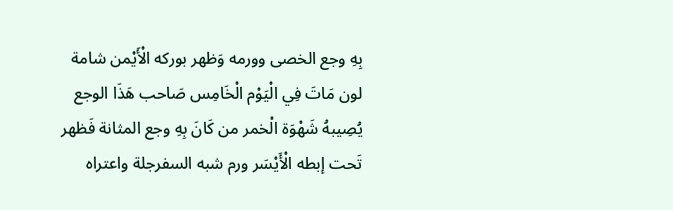بِهِ وجع الخصى وورمه وَظهر بوركه الْأَيْمن شامة لون مَاتَ فِي الْيَوْم الْخَامِس صَاحب هَذَا الوجع يُصِيبهُ شَهْوَة الْخمر من كَانَ بِهِ وجع المثانة فَظهر تَحت إبطه الْأَيْسَر ورم شبه السفرجلة واعتراه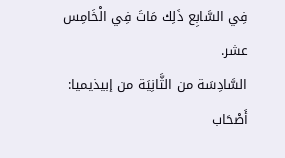فِي السَّابِع ذَلِك مَاتَ فِي الْخَامِس عشر.
السَّادِسَة من الثَّانِيَة من إبيذيميا: أَصْحَاب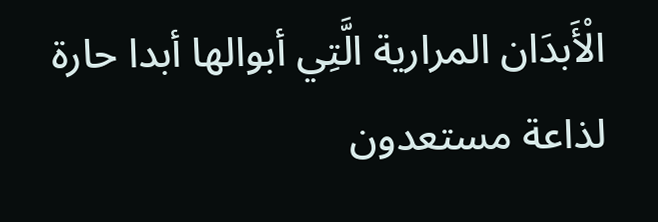الْأَبدَان المرارية الَّتِي أبوالها أبدا حارة لذاعة مستعدون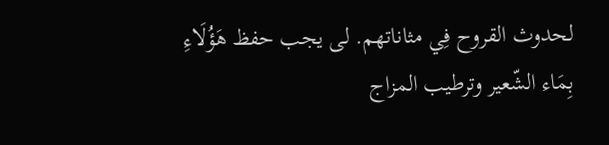لحدوث القروح فِي مثاناتهم. لى يجب حفظ هَؤُلَاءِ بِمَاء الشّعير وترطيب المزاج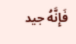فَإِنَّهُ جيد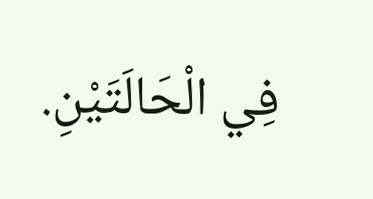فِي الْحَالَتَيْنِ.